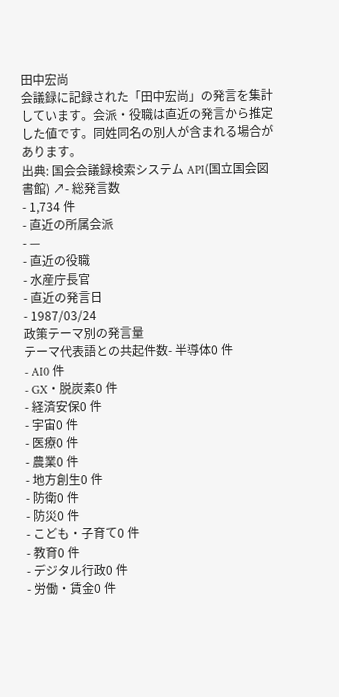田中宏尚
会議録に記録された「田中宏尚」の発言を集計しています。会派・役職は直近の発言から推定した値です。同姓同名の別人が含まれる場合があります。
出典: 国会会議録検索システム API(国立国会図書館) ↗- 総発言数
- 1,734 件
- 直近の所属会派
- —
- 直近の役職
- 水産庁長官
- 直近の発言日
- 1987/03/24
政策テーマ別の発言量
テーマ代表語との共起件数- 半導体0 件
- AI0 件
- GX・脱炭素0 件
- 経済安保0 件
- 宇宙0 件
- 医療0 件
- 農業0 件
- 地方創生0 件
- 防衛0 件
- 防災0 件
- こども・子育て0 件
- 教育0 件
- デジタル行政0 件
- 労働・賃金0 件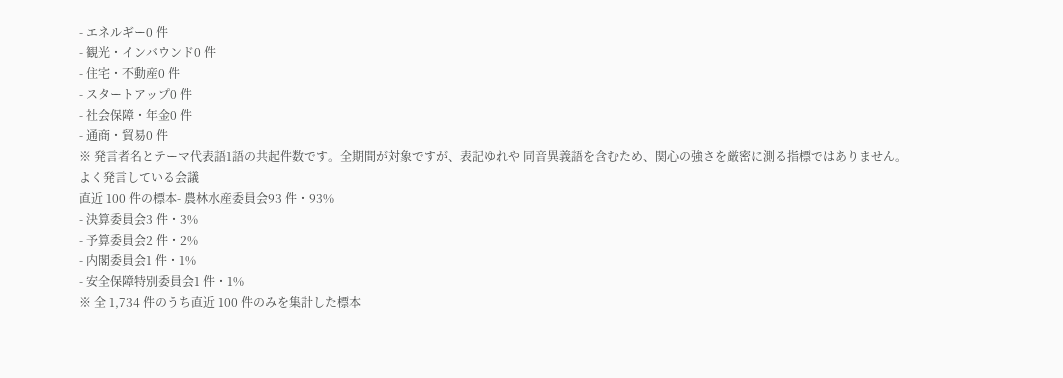- エネルギー0 件
- 観光・インバウンド0 件
- 住宅・不動産0 件
- スタートアップ0 件
- 社会保障・年金0 件
- 通商・貿易0 件
※ 発言者名とテーマ代表語1語の共起件数です。全期間が対象ですが、表記ゆれや 同音異義語を含むため、関心の強さを厳密に測る指標ではありません。
よく発言している会議
直近 100 件の標本- 農林水産委員会93 件・93%
- 決算委員会3 件・3%
- 予算委員会2 件・2%
- 内閣委員会1 件・1%
- 安全保障特別委員会1 件・1%
※ 全 1,734 件のうち直近 100 件のみを集計した標本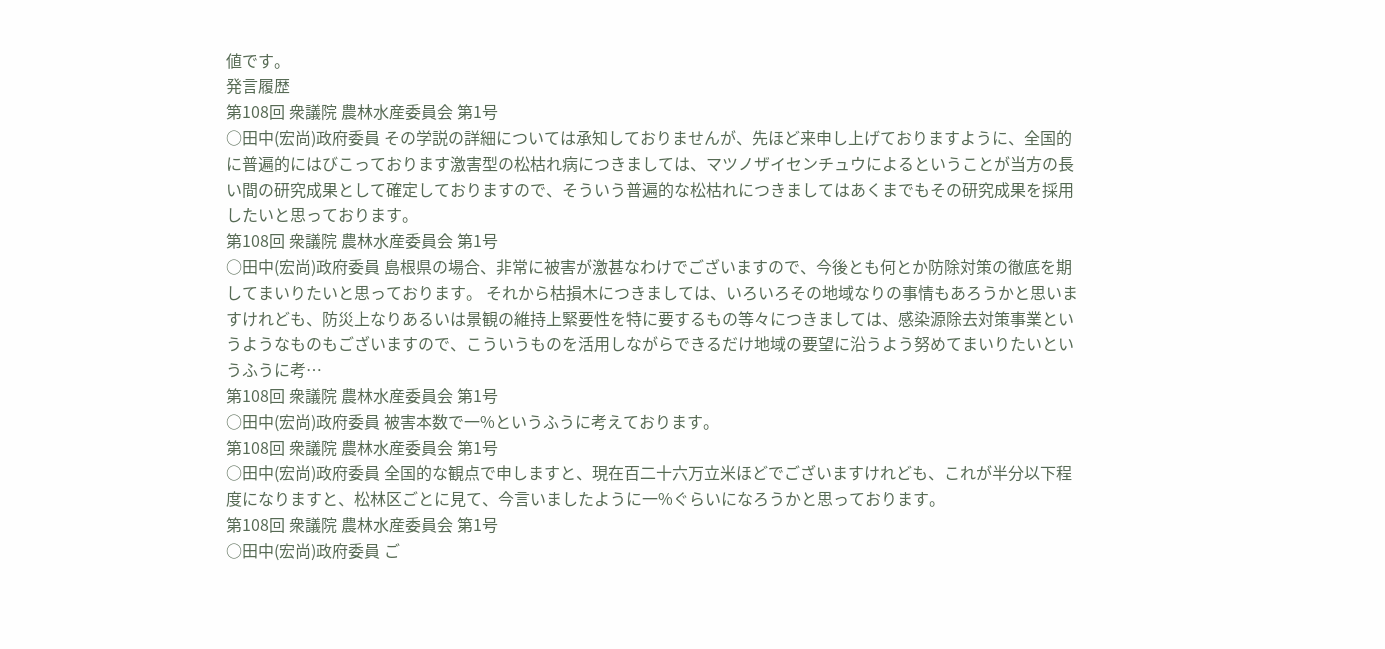値です。
発言履歴
第108回 衆議院 農林水産委員会 第1号
○田中(宏尚)政府委員 その学説の詳細については承知しておりませんが、先ほど来申し上げておりますように、全国的に普遍的にはびこっております激害型の松枯れ病につきましては、マツノザイセンチュウによるということが当方の長い間の研究成果として確定しておりますので、そういう普遍的な松枯れにつきましてはあくまでもその研究成果を採用したいと思っております。
第108回 衆議院 農林水産委員会 第1号
○田中(宏尚)政府委員 島根県の場合、非常に被害が激甚なわけでございますので、今後とも何とか防除対策の徹底を期してまいりたいと思っております。 それから枯損木につきましては、いろいろその地域なりの事情もあろうかと思いますけれども、防災上なりあるいは景観の維持上緊要性を特に要するもの等々につきましては、感染源除去対策事業というようなものもございますので、こういうものを活用しながらできるだけ地域の要望に沿うよう努めてまいりたいというふうに考…
第108回 衆議院 農林水産委員会 第1号
○田中(宏尚)政府委員 被害本数で一%というふうに考えております。
第108回 衆議院 農林水産委員会 第1号
○田中(宏尚)政府委員 全国的な観点で申しますと、現在百二十六万立米ほどでございますけれども、これが半分以下程度になりますと、松林区ごとに見て、今言いましたように一%ぐらいになろうかと思っております。
第108回 衆議院 農林水産委員会 第1号
○田中(宏尚)政府委員 ご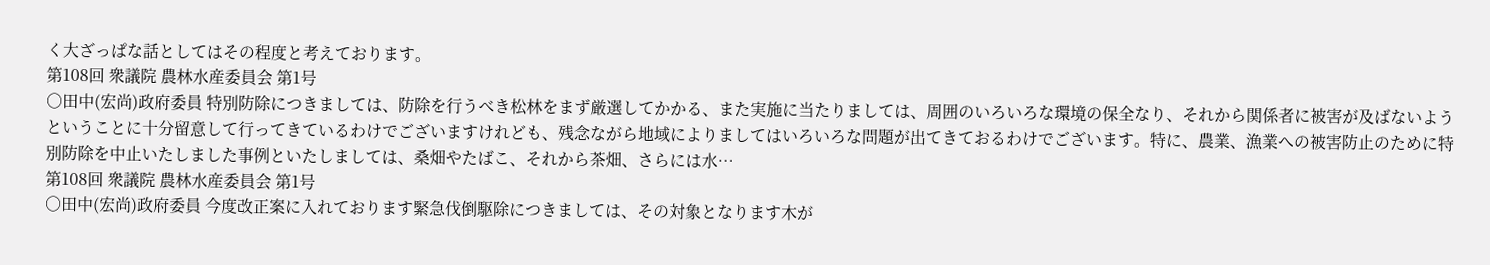く大ざっぱな話としてはその程度と考えております。
第108回 衆議院 農林水産委員会 第1号
○田中(宏尚)政府委員 特別防除につきましては、防除を行うべき松林をまず厳選してかかる、また実施に当たりましては、周囲のいろいろな環境の保全なり、それから関係者に被害が及ばないようということに十分留意して行ってきているわけでございますけれども、残念ながら地域によりましてはいろいろな問題が出てきておるわけでございます。特に、農業、漁業への被害防止のために特別防除を中止いたしました事例といたしましては、桑畑やたばこ、それから茶畑、さらには水…
第108回 衆議院 農林水産委員会 第1号
○田中(宏尚)政府委員 今度改正案に入れております緊急伐倒駆除につきましては、その対象となります木が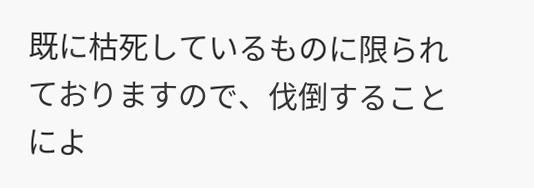既に枯死しているものに限られておりますので、伐倒することによ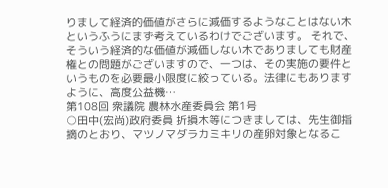りまして経済的価値がさらに減価するようなことはない木というふうにまず考えているわけでございます。 それで、そういう経済的な価値が減価しない木でありましても財産権との問題がございますので、一つは、その実施の要件というものを必要最小限度に絞っている。法律にもありますように、高度公益機…
第108回 衆議院 農林水産委員会 第1号
○田中(宏尚)政府委員 折損木等につきましては、先生御指摘のとおり、マツノマダラカミキリの産卵対象となるこ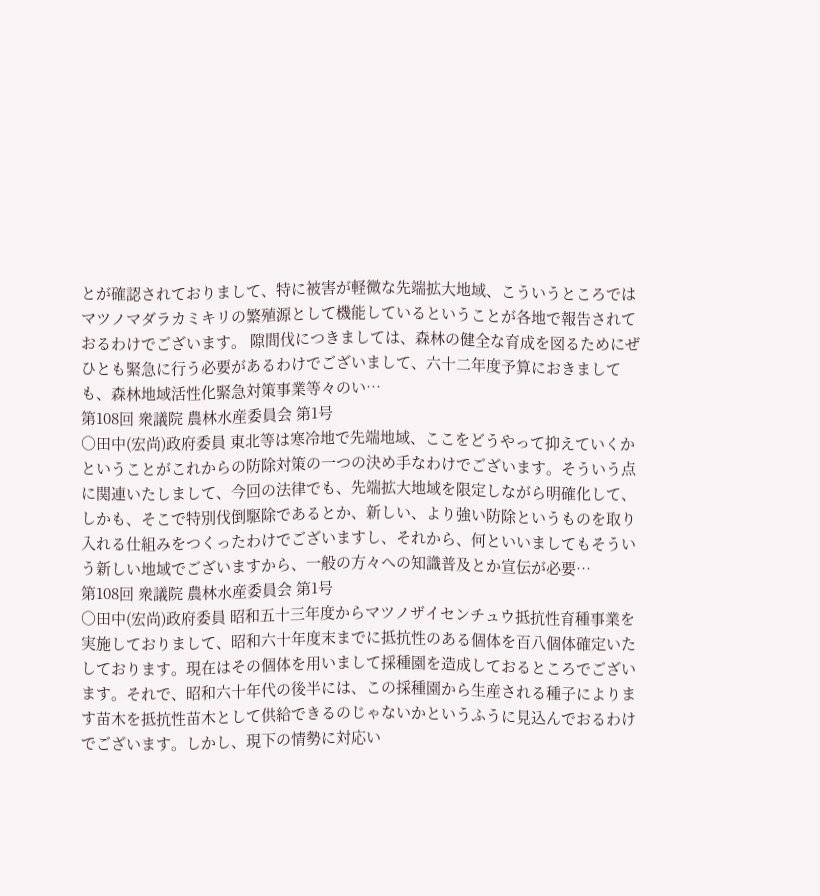とが確認されておりまして、特に被害が軽微な先端拡大地域、こういうところではマツノマダラカミキリの繁殖源として機能しているということが各地で報告されておるわけでございます。 隙間伐につきましては、森林の健全な育成を図るためにぜひとも緊急に行う必要があるわけでございまして、六十二年度予算におきましても、森林地域活性化緊急対策事業等々のい…
第108回 衆議院 農林水産委員会 第1号
○田中(宏尚)政府委員 東北等は寒冷地で先端地域、ここをどうやって抑えていくかということがこれからの防除対策の一つの決め手なわけでございます。そういう点に関連いたしまして、今回の法律でも、先端拡大地域を限定しながら明確化して、しかも、そこで特別伐倒駆除であるとか、新しい、より強い防除というものを取り入れる仕組みをつくったわけでございますし、それから、何といいましてもそういう新しい地域でございますから、一般の方々への知識普及とか宣伝が必要…
第108回 衆議院 農林水産委員会 第1号
○田中(宏尚)政府委員 昭和五十三年度からマツノザイセンチュウ抵抗性育種事業を実施しておりまして、昭和六十年度末までに抵抗性のある個体を百八個体確定いたしております。現在はその個体を用いまして採種園を造成しておるところでございます。それで、昭和六十年代の後半には、この採種園から生産される種子によります苗木を抵抗性苗木として供給できるのじゃないかというふうに見込んでおるわけでございます。しかし、現下の情勢に対応い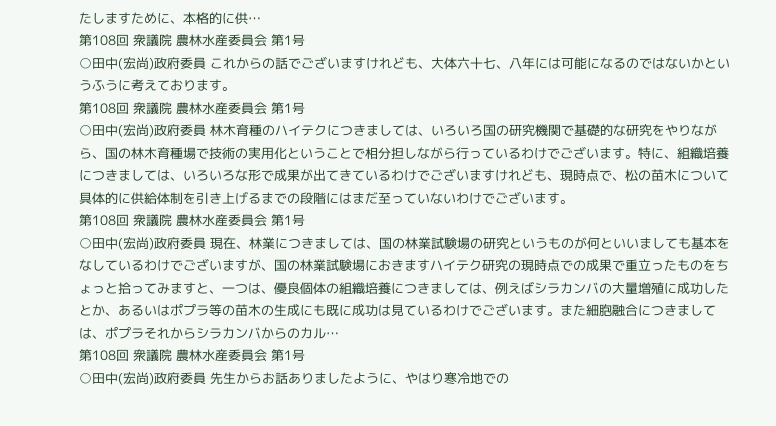たしますために、本格的に供…
第108回 衆議院 農林水産委員会 第1号
○田中(宏尚)政府委員 これからの話でございますけれども、大体六十七、八年には可能になるのではないかというふうに考えております。
第108回 衆議院 農林水産委員会 第1号
○田中(宏尚)政府委員 林木育種のハイテクにつきましては、いろいろ国の研究機関で基礎的な研究をやりながら、国の林木育種場で技術の実用化ということで相分担しながら行っているわけでございます。特に、組織培養につきましては、いろいろな形で成果が出てきているわけでございますけれども、現時点で、松の苗木について具体的に供給体制を引き上げるまでの段階にはまだ至っていないわけでございます。
第108回 衆議院 農林水産委員会 第1号
○田中(宏尚)政府委員 現在、林業につきましては、国の林業試験場の研究というものが何といいましても基本をなしているわけでございますが、国の林業試験場におきますハイテク研究の現時点での成果で重立ったものをちょっと拾ってみますと、一つは、優良個体の組織培養につきましては、例えばシラカンバの大量増殖に成功したとか、あるいはポプラ等の苗木の生成にも既に成功は見ているわけでございます。また細胞融合につきましては、ポプラそれからシラカンバからのカル…
第108回 衆議院 農林水産委員会 第1号
○田中(宏尚)政府委員 先生からお話ありましたように、やはり寒冷地での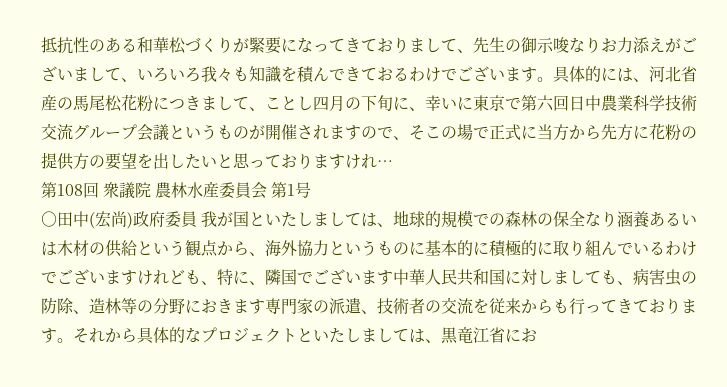抵抗性のある和華松づくりが緊要になってきておりまして、先生の御示唆なりお力添えがございまして、いろいろ我々も知識を積んできておるわけでございます。具体的には、河北省産の馬尾松花粉につきまして、ことし四月の下旬に、幸いに東京で第六回日中農業科学技術交流グループ会議というものが開催されますので、そこの場で正式に当方から先方に花粉の提供方の要望を出したいと思っておりますけれ…
第108回 衆議院 農林水産委員会 第1号
○田中(宏尚)政府委員 我が国といたしましては、地球的規模での森林の保全なり涵養あるいは木材の供給という観点から、海外協力というものに基本的に積極的に取り組んでいるわけでございますけれども、特に、隣国でございます中華人民共和国に対しましても、病害虫の防除、造林等の分野におきます専門家の派遣、技術者の交流を従来からも行ってきております。それから具体的なプロジェクトといたしましては、黒竜江省にお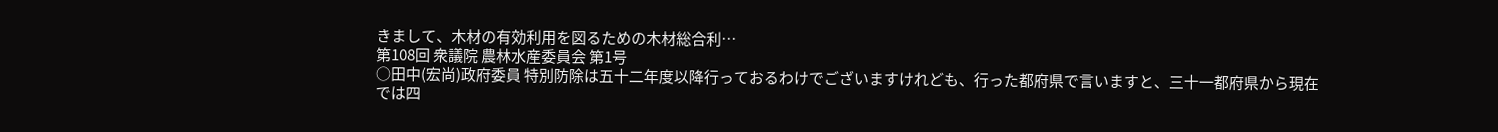きまして、木材の有効利用を図るための木材総合利…
第108回 衆議院 農林水産委員会 第1号
○田中(宏尚)政府委員 特別防除は五十二年度以降行っておるわけでございますけれども、行った都府県で言いますと、三十一都府県から現在では四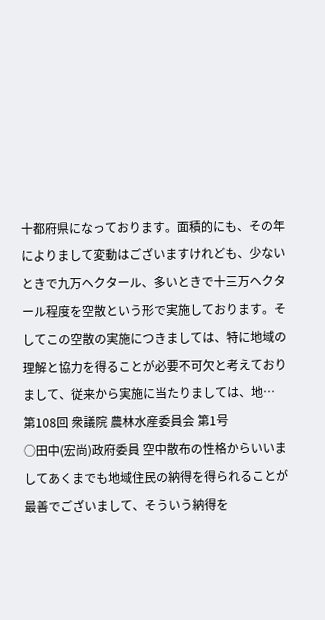十都府県になっております。面積的にも、その年によりまして変動はございますけれども、少ないときで九万ヘクタール、多いときで十三万ヘクタール程度を空散という形で実施しております。そしてこの空散の実施につきましては、特に地域の理解と協力を得ることが必要不可欠と考えておりまして、従来から実施に当たりましては、地…
第108回 衆議院 農林水産委員会 第1号
○田中(宏尚)政府委員 空中散布の性格からいいましてあくまでも地域住民の納得を得られることが最善でございまして、そういう納得を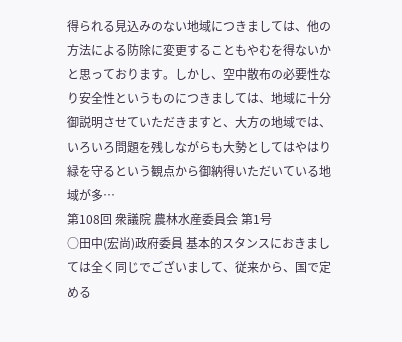得られる見込みのない地域につきましては、他の方法による防除に変更することもやむを得ないかと思っております。しかし、空中散布の必要性なり安全性というものにつきましては、地域に十分御説明させていただきますと、大方の地域では、いろいろ問題を残しながらも大勢としてはやはり緑を守るという観点から御納得いただいている地域が多…
第108回 衆議院 農林水産委員会 第1号
○田中(宏尚)政府委員 基本的スタンスにおきましては全く同じでございまして、従来から、国で定める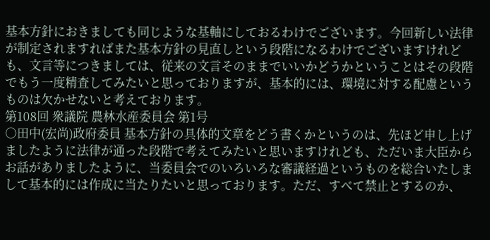基本方針におきましても同じような基軸にしておるわけでございます。今回新しい法律が制定されますればまた基本方針の見直しという段階になるわけでございますけれども、文言等につきましては、従来の文言そのままでいいかどうかということはその段階でもう一度精査してみたいと思っておりますが、基本的には、環境に対する配慮というものは欠かせないと考えております。
第108回 衆議院 農林水産委員会 第1号
○田中(宏尚)政府委員 基本方針の具体的文章をどう書くかというのは、先ほど申し上げましたように法律が通った段階で考えてみたいと思いますけれども、ただいま大臣からお話がありましたように、当委員会でのいろいろな審議経過というものを総合いたしまして基本的には作成に当たりたいと思っております。ただ、すべて禁止とするのか、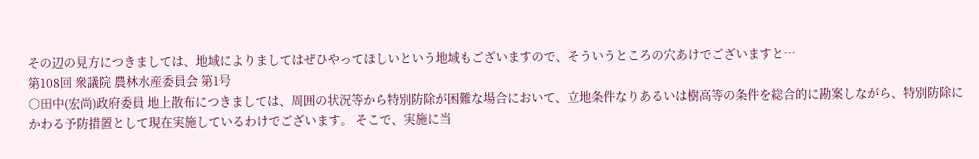その辺の見方につきましては、地域によりましてはぜひやってほしいという地域もございますので、そういうところの穴あけでございますと…
第108回 衆議院 農林水産委員会 第1号
○田中(宏尚)政府委員 地上散布につきましては、周囲の状況等から特別防除が困難な場合において、立地条件なりあるいは樹高等の条件を総合的に勘案しながら、特別防除にかわる予防措置として現在実施しているわけでございます。 そこで、実施に当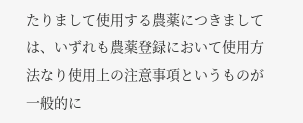たりまして使用する農薬につきましては、いずれも農薬登録において使用方法なり使用上の注意事項というものが一般的に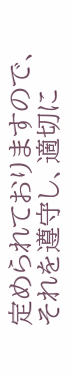定められておりますので、それを遵守し、適切に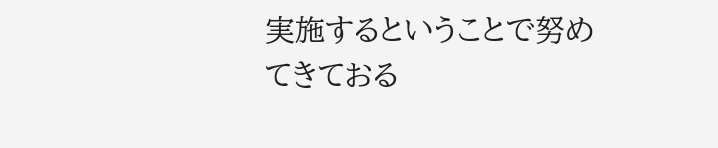実施するということで努めてきておる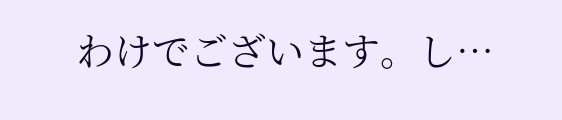わけでございます。し…